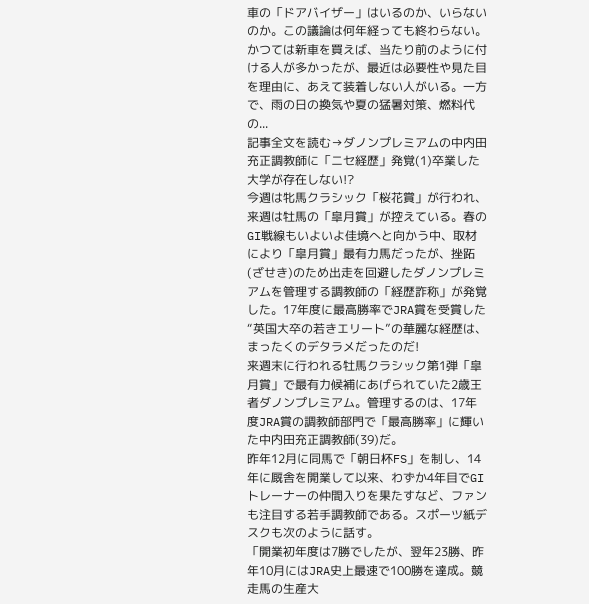車の「ドアバイザー」はいるのか、いらないのか。この議論は何年経っても終わらない。かつては新車を買えば、当たり前のように付ける人が多かったが、最近は必要性や見た目を理由に、あえて装着しない人がいる。一方で、雨の日の換気や夏の猛暑対策、燃料代の...
記事全文を読む→ダノンプレミアムの中内田充正調教師に「ニセ経歴」発覚(1)卒業した大学が存在しない!?
今週は牝馬クラシック「桜花賞」が行われ、来週は牡馬の「皐月賞」が控えている。春のGI戦線もいよいよ佳境へと向かう中、取材により「皐月賞」最有力馬だったが、挫跖(ざせき)のため出走を回避したダノンプレミアムを管理する調教師の「経歴詐称」が発覚した。17年度に最高勝率でJRA賞を受賞した“英国大卒の若きエリート”の華麗な経歴は、まったくのデタラメだったのだ!
来週末に行われる牡馬クラシック第1弾「皐月賞」で最有力候補にあげられていた2歳王者ダノンプレミアム。管理するのは、17年度JRA賞の調教師部門で「最高勝率」に輝いた中内田充正調教師(39)だ。
昨年12月に同馬で「朝日杯FS」を制し、14年に厩舎を開業して以来、わずか4年目でGIトレーナーの仲間入りを果たすなど、ファンも注目する若手調教師である。スポーツ紙デスクも次のように話す。
「開業初年度は7勝でしたが、翌年23勝、昨年10月にはJRA史上最速で100勝を達成。競走馬の生産大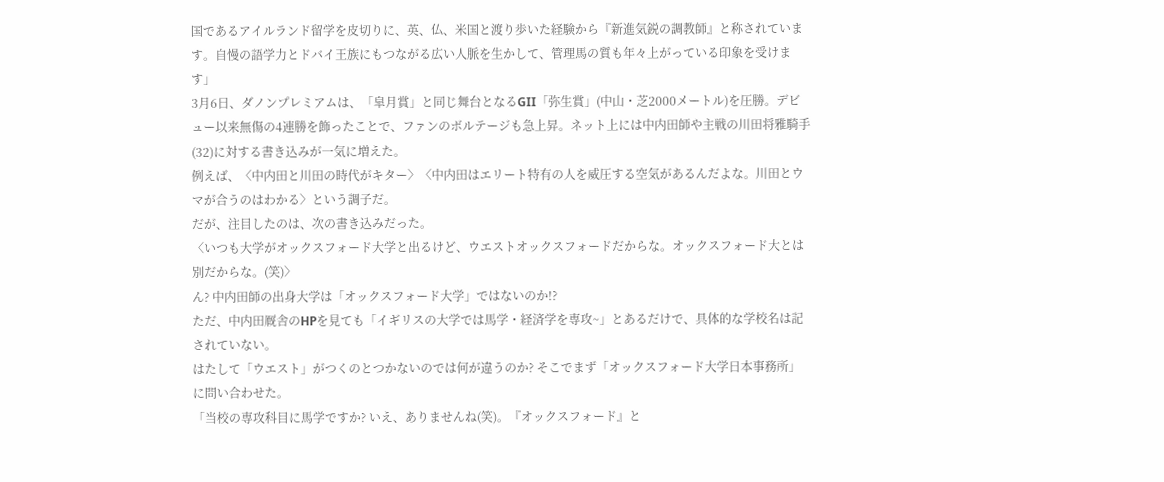国であるアイルランド留学を皮切りに、英、仏、米国と渡り歩いた経験から『新進気鋭の調教師』と称されています。自慢の語学力とドバイ王族にもつながる広い人脈を生かして、管理馬の質も年々上がっている印象を受けます」
3月6日、ダノンプレミアムは、「皐月賞」と同じ舞台となるGII「弥生賞」(中山・芝2000メートル)を圧勝。デビュー以来無傷の4連勝を飾ったことで、ファンのボルテージも急上昇。ネット上には中内田師や主戦の川田将雅騎手(32)に対する書き込みが一気に増えた。
例えば、〈中内田と川田の時代がキター〉〈中内田はエリート特有の人を威圧する空気があるんだよな。川田とウマが合うのはわかる〉という調子だ。
だが、注目したのは、次の書き込みだった。
〈いつも大学がオックスフォード大学と出るけど、ウエストオックスフォードだからな。オックスフォード大とは別だからな。(笑)〉
ん? 中内田師の出身大学は「オックスフォード大学」ではないのか!?
ただ、中内田厩舎のHPを見ても「イギリスの大学では馬学・経済学を専攻~」とあるだけで、具体的な学校名は記されていない。
はたして「ウエスト」がつくのとつかないのでは何が違うのか? そこでまず「オックスフォード大学日本事務所」に問い合わせた。
「当校の専攻科目に馬学ですか? いえ、ありませんね(笑)。『オックスフォード』と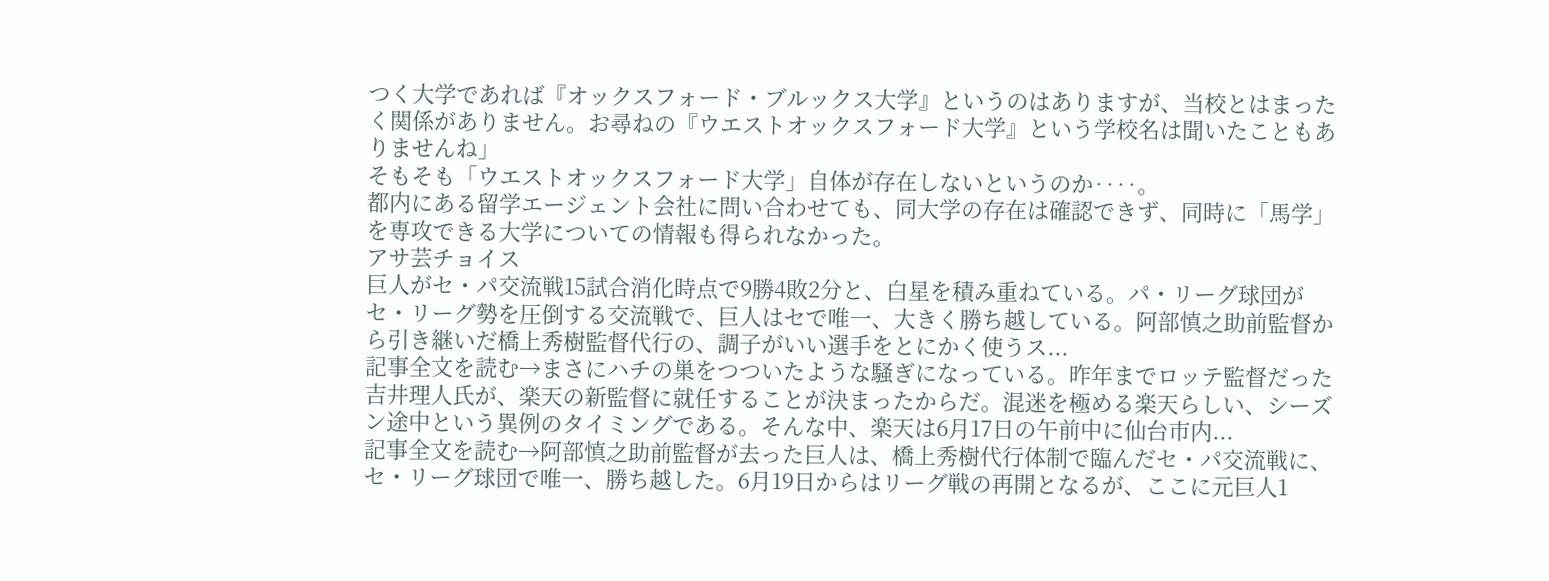つく大学であれば『オックスフォード・ブルックス大学』というのはありますが、当校とはまったく関係がありません。お尋ねの『ウエストオックスフォード大学』という学校名は聞いたこともありませんね」
そもそも「ウエストオックスフォード大学」自体が存在しないというのか‥‥。
都内にある留学エージェント会社に問い合わせても、同大学の存在は確認できず、同時に「馬学」を専攻できる大学についての情報も得られなかった。
アサ芸チョイス
巨人がセ・パ交流戦15試合消化時点で9勝4敗2分と、白星を積み重ねている。パ・リーグ球団がセ・リーグ勢を圧倒する交流戦で、巨人はセで唯一、大きく勝ち越している。阿部慎之助前監督から引き継いだ橋上秀樹監督代行の、調子がいい選手をとにかく使うス...
記事全文を読む→まさにハチの巣をつついたような騒ぎになっている。昨年までロッテ監督だった吉井理人氏が、楽天の新監督に就任することが決まったからだ。混迷を極める楽天らしい、シーズン途中という異例のタイミングである。そんな中、楽天は6月17日の午前中に仙台市内...
記事全文を読む→阿部慎之助前監督が去った巨人は、橋上秀樹代行体制で臨んだセ・パ交流戦に、セ・リーグ球団で唯一、勝ち越した。6月19日からはリーグ戦の再開となるが、ここに元巨人1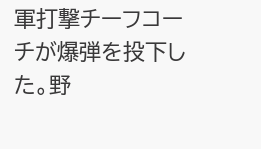軍打撃チーフコーチが爆弾を投下した。野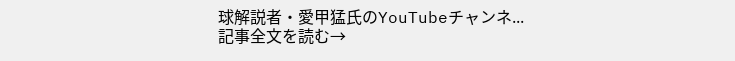球解説者・愛甲猛氏のYouTubeチャンネ...
記事全文を読む→